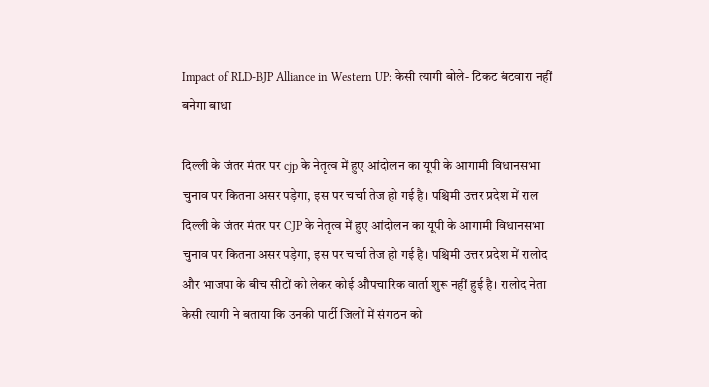Impact of RLD-BJP Alliance in Western UP: केसी त्यागी बोले- टिकट बंटवारा नहीं बनेगा बाधा

दिल्ली के जंतर मंतर पर cjp के नेतृत्व में हुए आंदोलन का यूपी के आगामी विधानसभा चुनाव पर कितना असर पड़ेगा, इस पर चर्चा तेज हो गई है। पश्चिमी उत्तर प्रदेश में राल
दिल्ली के जंतर मंतर पर CJP के नेतृत्व में हुए आंदोलन का यूपी के आगामी विधानसभा चुनाव पर कितना असर पड़ेगा, इस पर चर्चा तेज हो गई है। पश्चिमी उत्तर प्रदेश में रालोद और भाजपा के बीच सीटों को लेकर कोई औपचारिक वार्ता शुरू नहीं हुई है। रालोद नेता केसी त्यागी ने बताया कि उनकी पार्टी जिलों में संगठन को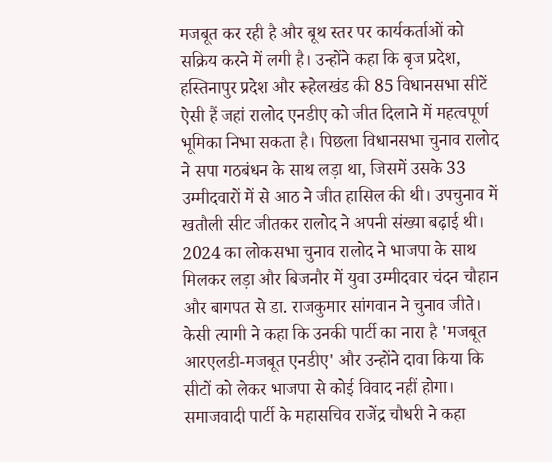मजबूत कर रही है और बूथ स्तर पर कार्यकर्ताओं को सक्रिय करने में लगी है। उन्होंने कहा कि बृज प्रदेश, हस्तिनापुर प्रदेश और रूहेलखंड की 85 विधानसभा सीटें ऐसी हैं जहां रालोद एनडीए को जीत दिलाने में महत्वपूर्ण भूमिका निभा सकता है। पिछला विधानसभा चुनाव रालोद ने सपा गठबंधन के साथ लड़ा था, जिसमें उसके 33 उम्मीदवारों में से आठ ने जीत हासिल की थी। उपचुनाव में खतौली सीट जीतकर रालोद ने अपनी संख्या बढ़ाई थी। 2024 का लोकसभा चुनाव रालोद ने भाजपा के साथ मिलकर लड़ा और बिजनौर में युवा उम्मीदवार चंदन चौहान और बागपत से डा. राजकुमार सांगवान ने चुनाव जीते। केसी त्यागी ने कहा कि उनकी पार्टी का नारा है 'मजबूत आरएलडी-मजबूत एनडीए' और उन्होंने दावा किया कि सीटों को लेकर भाजपा से कोई विवाद नहीं होगा। समाजवादी पार्टी के महासचिव राजेंद्र चौधरी ने कहा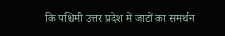कि पश्चिमी उत्तर प्रदेश में जाटों का समर्थन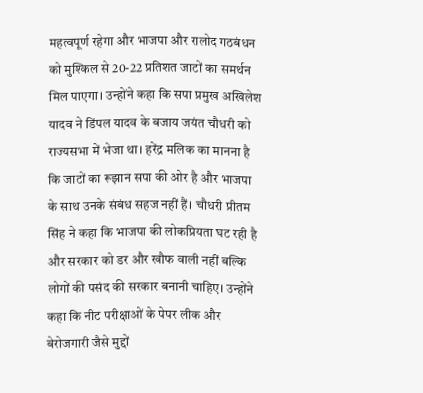महत्वपूर्ण रहेगा और भाजपा और रालोद गठबंधन को मुश्किल से 20-22 प्रतिशत जाटों का समर्थन मिल पाएगा। उन्होंने कहा कि सपा प्रमुख अखिलेश यादव ने डिंपल यादव के बजाय जयंत चौधरी को राज्यसभा में भेजा था। हरेंद्र मलिक का मानना है कि जाटों का रूझान सपा की ओर है और भाजपा के साथ उनके संबंध सहज नहीं हैं। चौधरी प्रीतम सिंह ने कहा कि भाजपा की लोकप्रियता घट रही है और सरकार को डर और खौफ वाली नहीं बल्कि लोगों की पसंद की सरकार बनानी चाहिए। उन्होंने कहा कि नीट परीक्षाओं के पेपर लीक और बेरोजगारी जैसे मुद्दों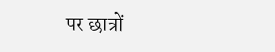पर छात्रों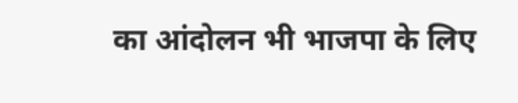का आंदोलन भी भाजपा के लिए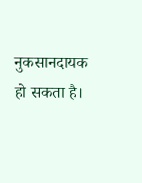नुकसानदायक हो सकता है।